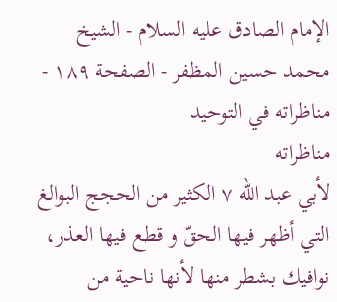الإمام الصادق عليه السلام - الشيخ محمد حسين المظفر - الصفحة ١٨٩ - مناظراته في التوحيد
مناظراته
لأبي عبد اللّه ٧ الكثير من الحجج البوالغ التي أظهر فيها الحقّ و قطع فيها العذر، نوافيك بشطر منها لأنها ناحية من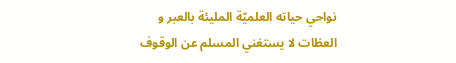نواحي حياته العلميّة المليئة بالعبر و العظات لا يستغني المسلم عن الوقوف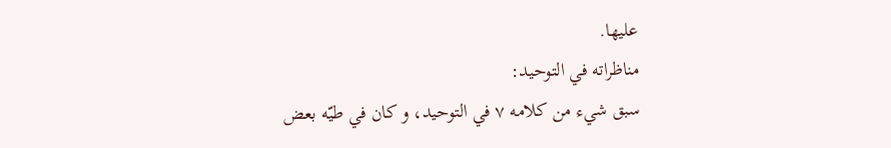عليها.
مناظراته في التوحيد:
سبق شيء من كلامه ٧ في التوحيد، و كان في طيّه بعض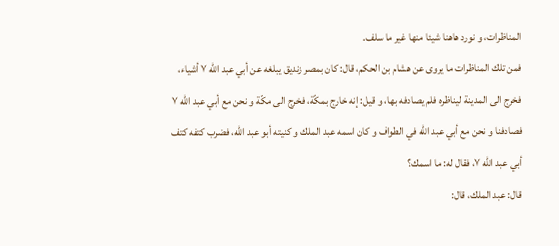المناظرات، و نورد هاهنا شيئا منها غير ما سلف.
فمن تلك المناظرات ما يروى عن هشام بن الحكم، قال: كان بمصر زنديق يبلغه عن أبي عبد اللّه ٧ أشياء، فخرج الى المدينة ليناظره فلم يصادفه بها، و قيل: إنه خارج بمكّة، فخرج الى مكّة و نحن مع أبي عبد اللّه ٧ فصادفنا و نحن مع أبي عبد اللّه في الطواف و كان اسمه عبد الملك و كنيته أبو عبد اللّه، فضرب كتفه كتف أبي عبد اللّه ٧، فقال له: ما اسمك؟
قال: عبد الملك، قال: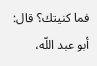فما كنيتك؟ قال: أبو عبد اللّه،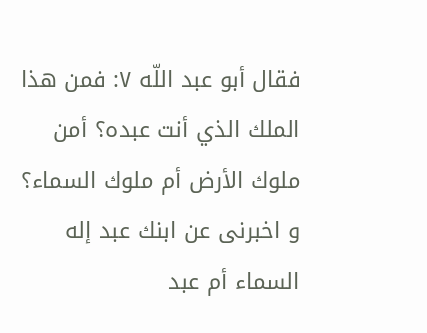فقال أبو عبد اللّه ٧: فمن هذا الملك الذي أنت عبده؟ أمن ملوك الأرض أم ملوك السماء؟ و اخبرنى عن ابنك عبد إله السماء أم عبد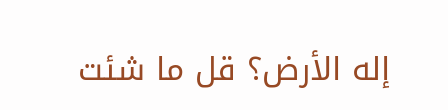إله الأرض؟ قل ما شئت